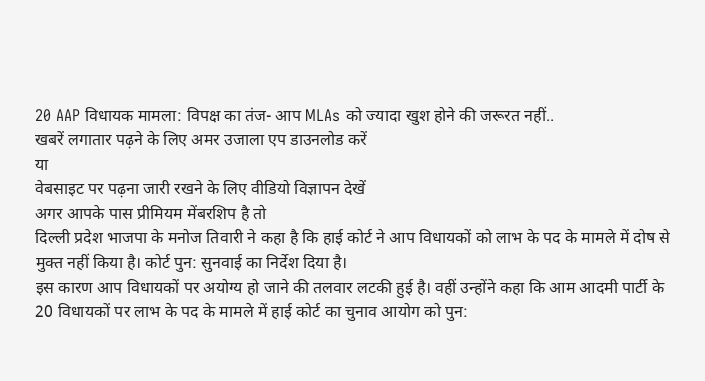20 AAP विधायक मामला: विपक्ष का तंज- आप MLAs को ज्यादा खुश होने की जरूरत नहीं..
खबरें लगातार पढ़ने के लिए अमर उजाला एप डाउनलोड करें
या
वेबसाइट पर पढ़ना जारी रखने के लिए वीडियो विज्ञापन देखें
अगर आपके पास प्रीमियम मेंबरशिप है तो
दिल्ली प्रदेश भाजपा के मनोज तिवारी ने कहा है कि हाई कोर्ट ने आप विधायकों को लाभ के पद के मामले में दोष से मुक्त नहीं किया है। कोर्ट पुन: सुनवाई का निर्देश दिया है।
इस कारण आप विधायकों पर अयोग्य हो जाने की तलवार लटकी हुई है। वहीं उन्होंने कहा कि आम आदमी पार्टी के 20 विधायकों पर लाभ के पद के मामले में हाई कोर्ट का चुनाव आयोग को पुन: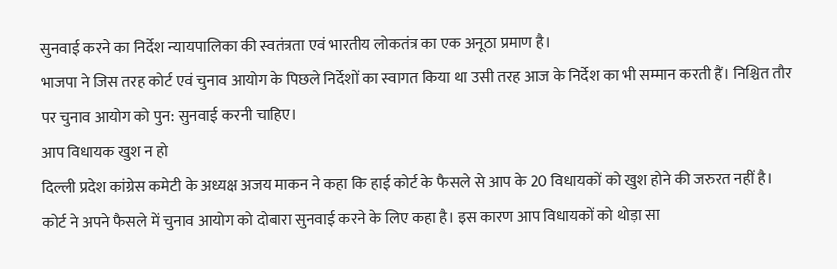सुनवाई करने का निर्देश न्यायपालिका की स्वतंत्रता एवं भारतीय लोकतंत्र का एक अनूठा प्रमाण है।
भाजपा ने जिस तरह कोर्ट एवं चुनाव आयोग के पिछले निर्देशों का स्वागत किया था उसी तरह आज के निर्देश का भी सम्मान करती हैं। निश्चित तौर पर चुनाव आयोग को पुन: सुनवाई करनी चाहिए।
आप विधायक खुश न हो
दिल्ली प्रदेश कांग्रेस कमेटी के अध्यक्ष अजय माकन ने कहा कि हाई कोर्ट के फैसले से आप के 20 विधायकों को खुश होने की जरुरत नहीं है।
कोर्ट ने अपने फैसले में चुनाव आयोग को दोबारा सुनवाई करने के लिए कहा है। इस कारण आप विधायकों को थोड़ा सा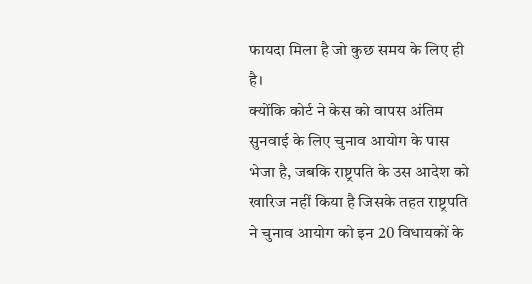फायदा मिला है जो कुछ समय के लिए ही है।
क्योंकि कोर्ट ने केस को वापस अंतिम सुनवाई के लिए चुनाव आयोग के पास भेजा है, जबकि राष्ट्रपति के उस आदेश को खारिज नहीं किया है जिसके तहत राष्ट्रपति ने चुनाव आयोग को इन 20 विधायकों के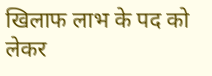खिलाफ लाभ के पद को लेकर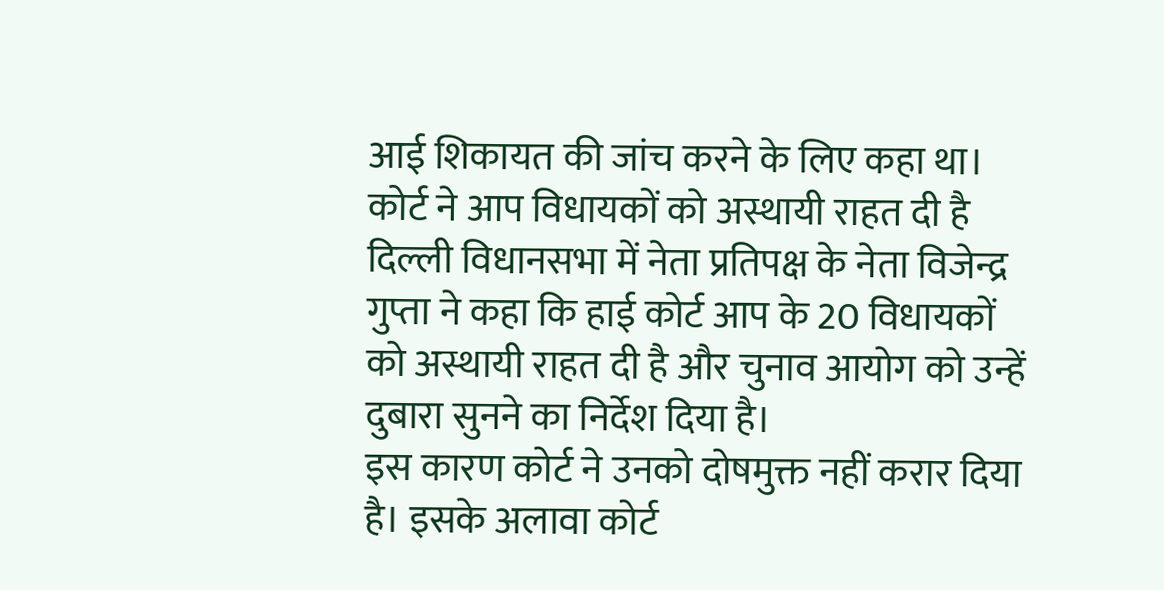आई शिकायत की जांच करने के लिए कहा था।
कोर्ट ने आप विधायकों को अस्थायी राहत दी है
दिल्ली विधानसभा में नेता प्रतिपक्ष के नेता विजेन्द्र गुप्ता ने कहा कि हाई कोर्ट आप के 20 विधायकों को अस्थायी राहत दी है और चुनाव आयोग को उन्हें दुबारा सुनने का निर्देश दिया है।
इस कारण कोर्ट ने उनको दोषमुक्त नहीं करार दिया है। इसके अलावा कोर्ट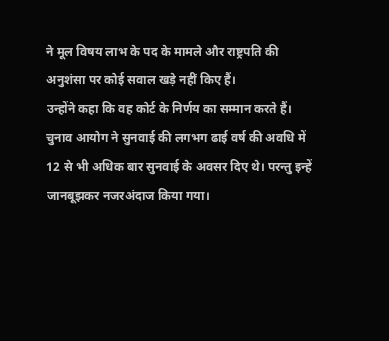ने मूल विषय लाभ के पद के मामले और राष्ट्रपति की अनुशंसा पर कोई सवाल खड़े नहीं किए हैं।
उन्होंने कहा कि वह कोर्ट के निर्णय का सम्मान करते हैं। चुनाव आयोग ने सुनवाई की लगभग ढाई वर्ष की अवधि में 12 से भी अधिक बार सुनवाई के अवसर दिए थे। परन्तु इन्हें जानबूझकर नजरअंदाज किया गया।